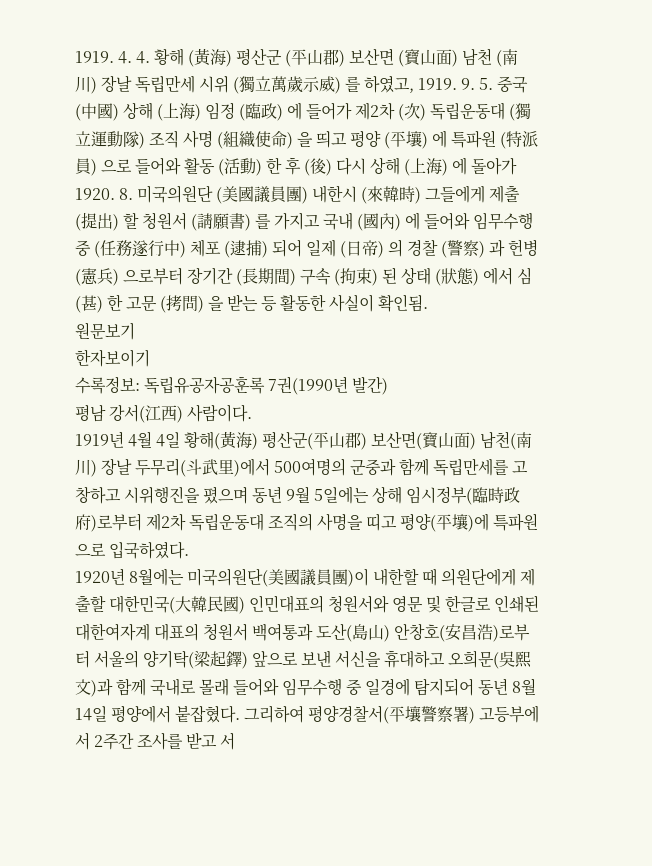1919. 4. 4. 황해 (黃海) 평산군 (平山郡) 보산면 (寶山面) 남천 (南川) 장날 독립만세 시위 (獨立萬歲示威) 를 하였고, 1919. 9. 5. 중국 (中國) 상해 (上海) 임정 (臨政) 에 들어가 제2차 (次) 독립운동대 (獨立運動隊) 조직 사명 (組織使命) 을 띄고 평양 (平壤) 에 특파원 (特派員) 으로 들어와 활동 (活動) 한 후 (後) 다시 상해 (上海) 에 돌아가 1920. 8. 미국의원단 (美國議員團) 내한시 (來韓時) 그들에게 제출 (提出) 할 청원서 (請願書) 를 가지고 국내 (國內) 에 들어와 임무수행 중 (任務遂行中) 체포 (逮捕) 되어 일제 (日帝) 의 경찰 (警察) 과 헌병 (憲兵) 으로부터 장기간 (長期間) 구속 (拘束) 된 상태 (狀態) 에서 심 (甚) 한 고문 (拷問) 을 받는 등 활동한 사실이 확인됨.
원문보기
한자보이기
수록정보: 독립유공자공훈록 7권(1990년 발간)
평남 강서(江西) 사람이다.
1919년 4월 4일 황해(黃海) 평산군(平山郡) 보산면(寶山面) 남천(南川) 장날 두무리(斗武里)에서 500여명의 군중과 함께 독립만세를 고창하고 시위행진을 폈으며 동년 9월 5일에는 상해 임시정부(臨時政府)로부터 제2차 독립운동대 조직의 사명을 띠고 평양(平壤)에 특파원으로 입국하였다.
1920년 8월에는 미국의원단(美國議員團)이 내한할 때 의원단에게 제출할 대한민국(大韓民國) 인민대표의 청원서와 영문 및 한글로 인쇄된 대한여자계 대표의 청원서 백여통과 도산(島山) 안창호(安昌浩)로부터 서울의 양기탁(梁起鐸) 앞으로 보낸 서신을 휴대하고 오희문(吳熙文)과 함께 국내로 몰래 들어와 임무수행 중 일경에 탐지되어 동년 8월 14일 평양에서 붙잡혔다. 그리하여 평양경찰서(平壤警察署) 고등부에서 2주간 조사를 받고 서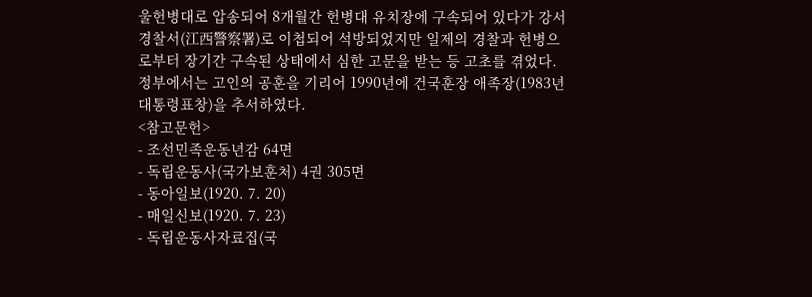울헌병대로 압송되어 8개월간 헌병대 유치장에 구속되어 있다가 강서경찰서(江西警察署)로 이첩되어 석방되었지만 일제의 경찰과 헌병으로부터 장기간 구속된 상태에서 심한 고문을 받는 등 고초를 겪었다.
정부에서는 고인의 공훈을 기리어 1990년에 건국훈장 애족장(1983년 대통령표창)을 추서하였다.
<참고문헌>
- 조선민족운동년감 64면
- 독립운동사(국가보훈처) 4권 305면
- 동아일보(1920. 7. 20)
- 매일신보(1920. 7. 23)
- 독립운동사자료집(국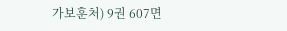가보훈처) 9권 607면